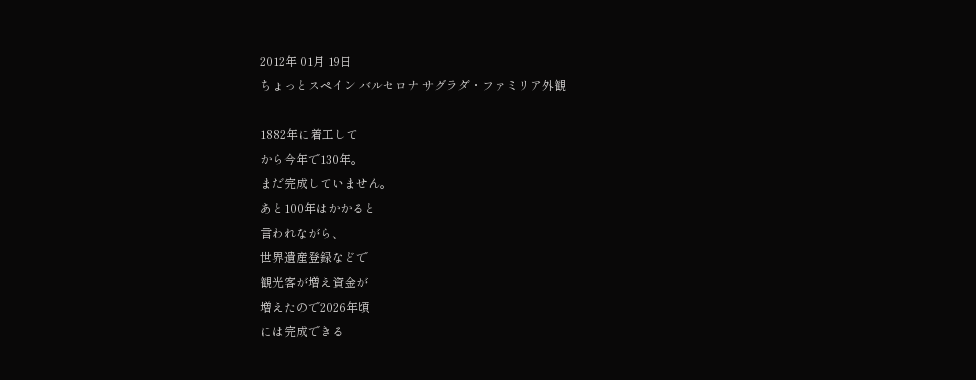2012年 01月 19日
ちょっとスペイン バルセロナ サグラダ・ファミリア外観

1882年に着工して
から今年で130年。
まだ完成していません。
あと100年はかかると
言われながら、
世界遺産登録などで
観光客が増え資金が
増えたので2026年頃
には完成できる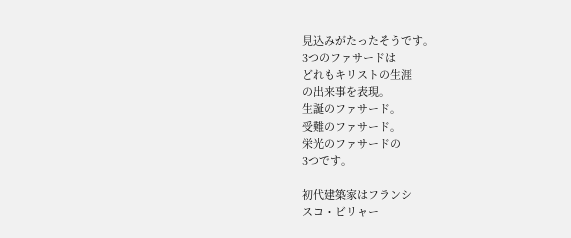見込みがたったそうです。
3つのファサードは
どれもキリストの生涯
の出来事を表現。
生誕のファサード。
受難のファサード。
栄光のファサードの
3つです。

初代建築家はフランシ
スコ・ビリャー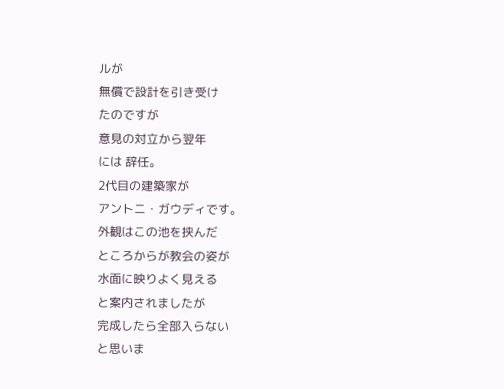ルが
無償で設計を引き受け
たのですが
意見の対立から翌年
には 辞任。
2代目の建築家が
アントニ・ガウディです。
外観はこの池を挟んだ
ところからが教会の姿が
水面に映りよく見える
と案内されましたが
完成したら全部入らない
と思いま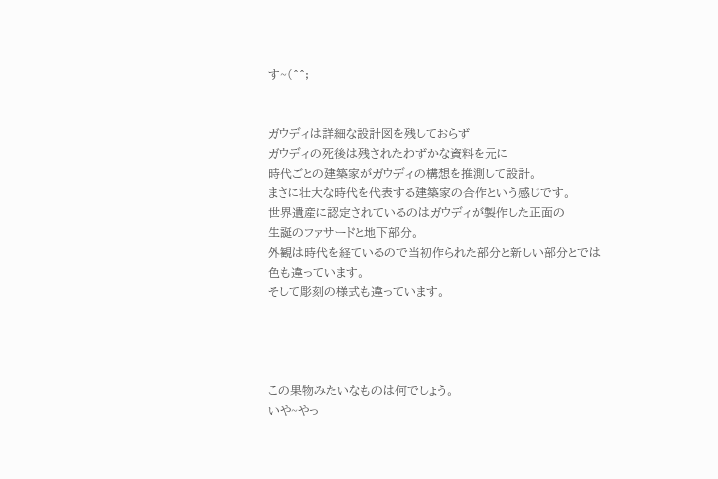す~(^^;


ガウディは詳細な設計図を残しておらず
ガウディの死後は残されたわずかな資料を元に
時代ごとの建築家がガウディの構想を推測して設計。
まさに壮大な時代を代表する建築家の合作という感じです。
世界遺産に認定されているのはガウディが製作した正面の
生誕のファサードと地下部分。
外観は時代を経ているので当初作られた部分と新しい部分とでは
色も違っています。
そして彫刻の様式も違っています。




この果物みたいなものは何でしょう。
いや~やっ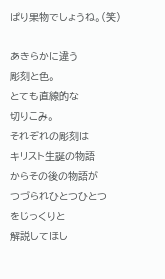ぱり果物でしょうね。(笑)

あきらかに違う
彫刻と色。
とても直線的な
切りこみ。
それぞれの彫刻は
キリスト生誕の物語
からその後の物語が
つづられひとつひとつ
をじっくりと
解説してほし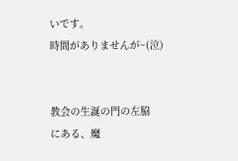いです。
時間がありませんが~(泣)


教会の生誕の門の左脇
にある、魔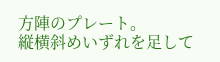方陣のプレート。
縦横斜めいずれを足して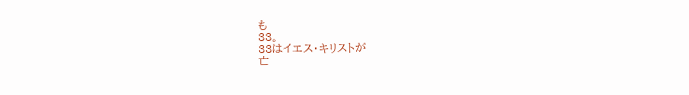も
33。
33はイエス・キリストが
亡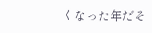くなった年だそ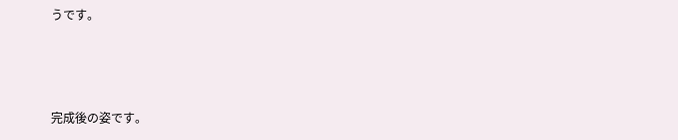うです。



完成後の姿です。